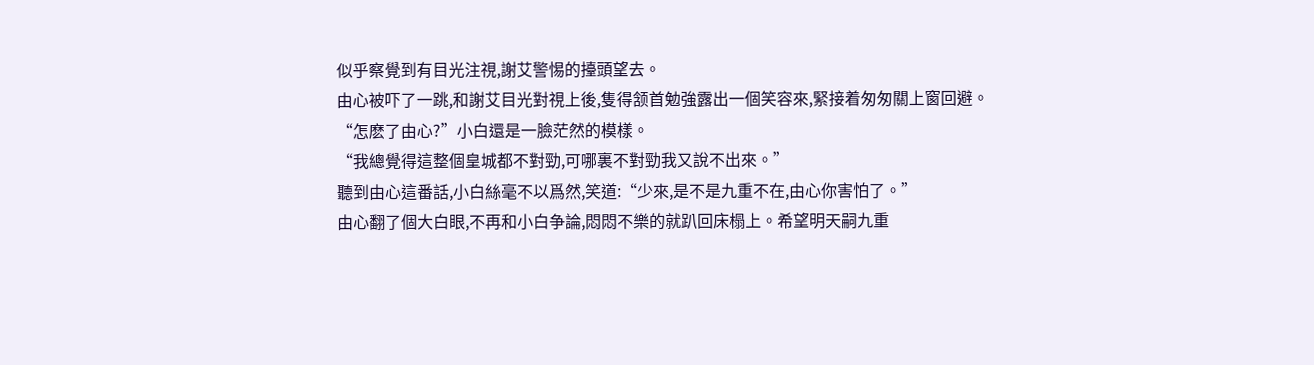似乎察覺到有目光注視,謝艾警惕的擡頭望去。
由心被吓了一跳,和謝艾目光對視上後,隻得颔首勉強露出一個笑容來,緊接着匆匆關上窗回避。
“怎麽了由心?”小白還是一臉茫然的模樣。
“我總覺得這整個皇城都不對勁,可哪裏不對勁我又說不出來。”
聽到由心這番話,小白絲毫不以爲然,笑道:“少來,是不是九重不在,由心你害怕了。”
由心翻了個大白眼,不再和小白争論,悶悶不樂的就趴回床榻上。希望明天嗣九重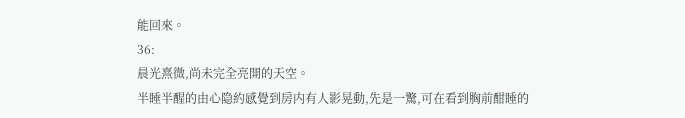能回來。
36:
晨光熹微,尚未完全亮開的天空。
半睡半醒的由心隐約感覺到房内有人影晃動,先是一驚,可在看到胸前酣睡的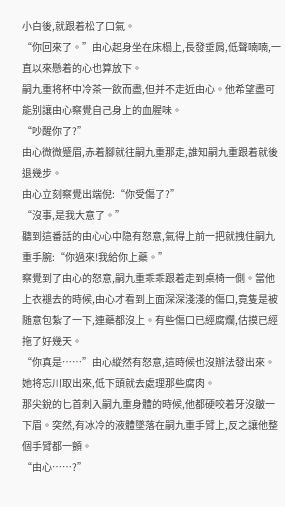小白後,就跟着松了口氣。
“你回來了。”由心起身坐在床榻上,長發垂肩,低聲喃喃,一直以來懸着的心也算放下。
嗣九重将杯中冷茶一飲而盡,但并不走近由心。他希望盡可能别讓由心察覺自己身上的血腥味。
“吵醒你了?”
由心微微蹙眉,赤着腳就往嗣九重那走,誰知嗣九重跟着就後退幾步。
由心立刻察覺出端倪:“你受傷了?”
“沒事,是我大意了。”
聽到這番話的由心心中隐有怒意,氣得上前一把就拽住嗣九重手腕:“你過來!我給你上藥。”
察覺到了由心的怒意,嗣九重乖乖跟着走到桌椅一側。當他上衣褪去的時候,由心才看到上面深深淺淺的傷口,竟隻是被随意包紮了一下,連藥都沒上。有些傷口已經腐爛,估摸已經拖了好幾天。
“你真是……”由心縱然有怒意,這時候也沒辦法發出來。她将忘川取出來,低下頭就去處理那些腐肉。
那尖銳的匕首刺入嗣九重身體的時候,他都硬咬着牙沒皺一下眉。突然,有冰冷的液體墜落在嗣九重手臂上,反之讓他整個手臂都一顫。
“由心……?”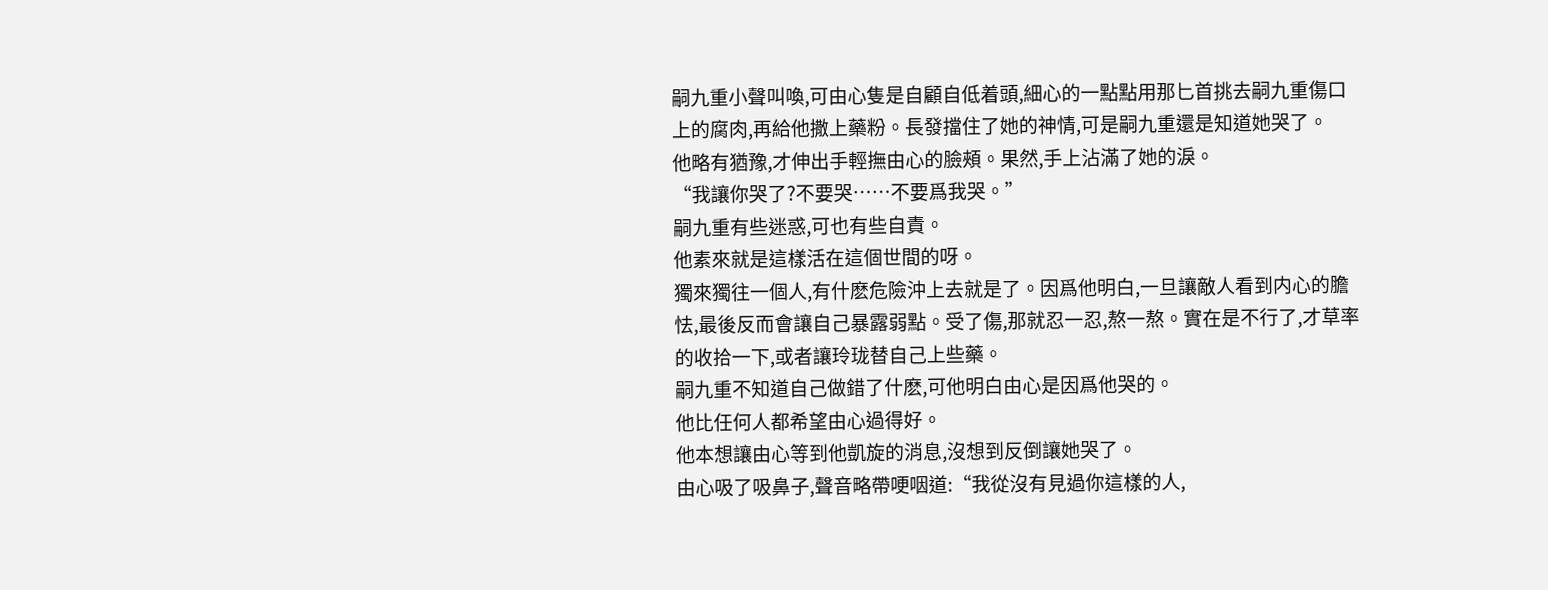嗣九重小聲叫喚,可由心隻是自顧自低着頭,細心的一點點用那匕首挑去嗣九重傷口上的腐肉,再給他撒上藥粉。長發擋住了她的神情,可是嗣九重還是知道她哭了。
他略有猶豫,才伸出手輕撫由心的臉頰。果然,手上沾滿了她的淚。
“我讓你哭了?不要哭……不要爲我哭。”
嗣九重有些迷惑,可也有些自責。
他素來就是這樣活在這個世間的呀。
獨來獨往一個人,有什麽危險沖上去就是了。因爲他明白,一旦讓敵人看到内心的膽怯,最後反而會讓自己暴露弱點。受了傷,那就忍一忍,熬一熬。實在是不行了,才草率的收拾一下,或者讓玲珑替自己上些藥。
嗣九重不知道自己做錯了什麽,可他明白由心是因爲他哭的。
他比任何人都希望由心過得好。
他本想讓由心等到他凱旋的消息,沒想到反倒讓她哭了。
由心吸了吸鼻子,聲音略帶哽咽道:“我從沒有見過你這樣的人,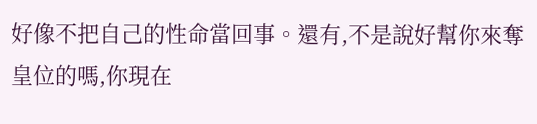好像不把自己的性命當回事。還有,不是說好幫你來奪皇位的嗎,你現在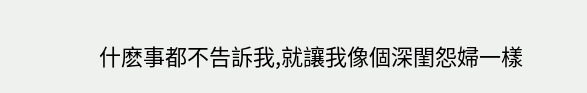什麽事都不告訴我,就讓我像個深閨怨婦一樣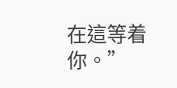在這等着你。”